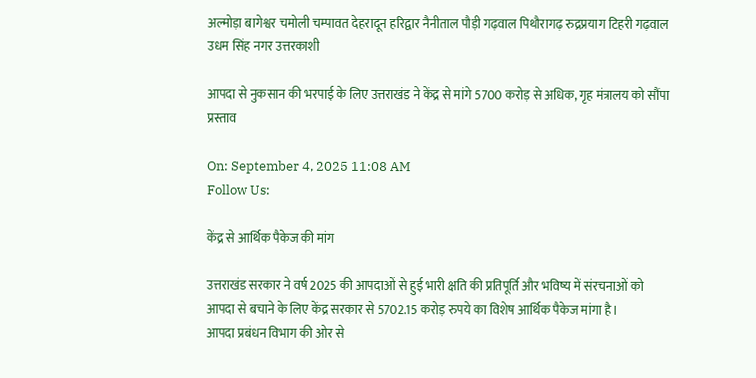अल्मोड़ा बागेश्वर चमोली चम्पावत देहरादून हरिद्वार नैनीताल पौड़ी गढ़वाल पिथौरागढ़ रुद्रप्रयाग टिहरी गढ़वाल उधम सिंह नगर उत्तरकाशी

आपदा से नुकसान की भरपाई के लिए उत्तराखंड ने केंद्र से मांगे 5700 करोड़ से अधिक, गृह मंत्रालय को सौंपा प्रस्ताव

On: September 4, 2025 11:08 AM
Follow Us:

केंद्र से आर्थिक पैकेज की मांग

उत्तराखंड सरकार ने वर्ष 2025 की आपदाओं से हुई भारी क्षति की प्रतिपूर्ति और भविष्य में संरचनाओं को आपदा से बचाने के लिए केंद्र सरकार से 5702.15 करोड़ रुपये का विशेष आर्थिक पैकेज मांगा है।
आपदा प्रबंधन विभाग की ओर से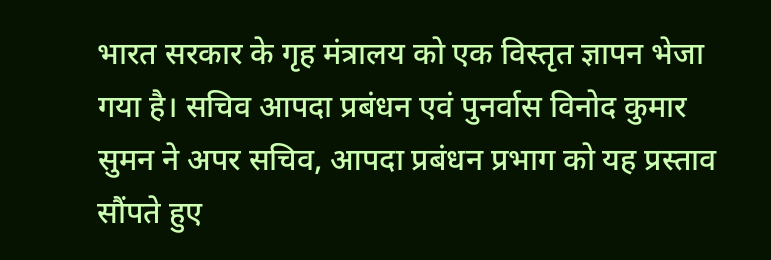भारत सरकार के गृह मंत्रालय को एक विस्तृत ज्ञापन भेजा गया है। सचिव आपदा प्रबंधन एवं पुनर्वास विनोद कुमार सुमन ने अपर सचिव, आपदा प्रबंधन प्रभाग को यह प्रस्ताव सौंपते हुए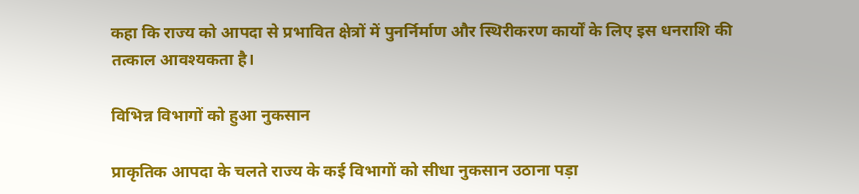कहा कि राज्य को आपदा से प्रभावित क्षेत्रों में पुनर्निर्माण और स्थिरीकरण कार्यों के लिए इस धनराशि की तत्काल आवश्यकता है।

विभिन्न विभागों को हुआ नुकसान

प्राकृतिक आपदा के चलते राज्य के कई विभागों को सीधा नुकसान उठाना पड़ा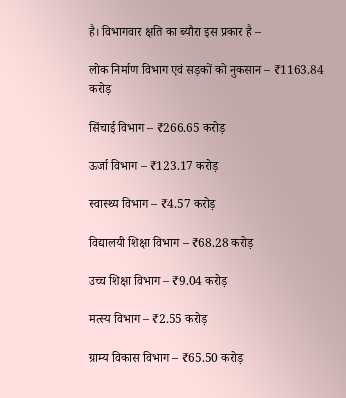है। विभागवार क्षति का ब्यौरा इस प्रकार है –

लोक निर्माण विभाग एवं सड़कों को नुकसान – ₹1163.84 करोड़

सिंचाई विभाग – ₹266.65 करोड़

ऊर्जा विभाग – ₹123.17 करोड़

स्वास्थ्य विभाग – ₹4.57 करोड़

विद्यालयी शिक्षा विभाग – ₹68.28 करोड़

उच्च शिक्षा विभाग – ₹9.04 करोड़

मत्स्य विभाग – ₹2.55 करोड़

ग्राम्य विकास विभाग – ₹65.50 करोड़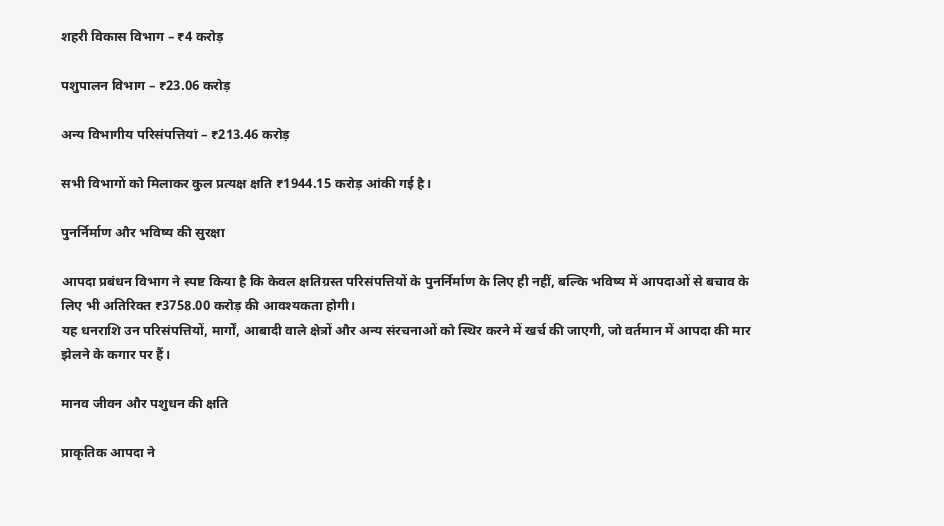शहरी विकास विभाग – ₹4 करोड़

पशुपालन विभाग – ₹23.06 करोड़

अन्य विभागीय परिसंपत्तियां – ₹213.46 करोड़

सभी विभागों को मिलाकर कुल प्रत्यक्ष क्षति ₹1944.15 करोड़ आंकी गई है।

पुनर्निर्माण और भविष्य की सुरक्षा

आपदा प्रबंधन विभाग ने स्पष्ट किया है कि केवल क्षतिग्रस्त परिसंपत्तियों के पुनर्निर्माण के लिए ही नहीं, बल्कि भविष्य में आपदाओं से बचाव के लिए भी अतिरिक्त ₹3758.00 करोड़ की आवश्यकता होगी।
यह धनराशि उन परिसंपत्तियों, मार्गों, आबादी वाले क्षेत्रों और अन्य संरचनाओं को स्थिर करने में खर्च की जाएगी, जो वर्तमान में आपदा की मार झेलने के कगार पर हैं।

मानव जीवन और पशुधन की क्षति

प्राकृतिक आपदा ने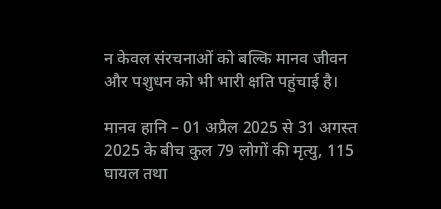न केवल संरचनाओं को बल्कि मानव जीवन और पशुधन को भी भारी क्षति पहुंचाई है।

मानव हानि – 01 अप्रैल 2025 से 31 अगस्त 2025 के बीच कुल 79 लोगों की मृत्यु, 115 घायल तथा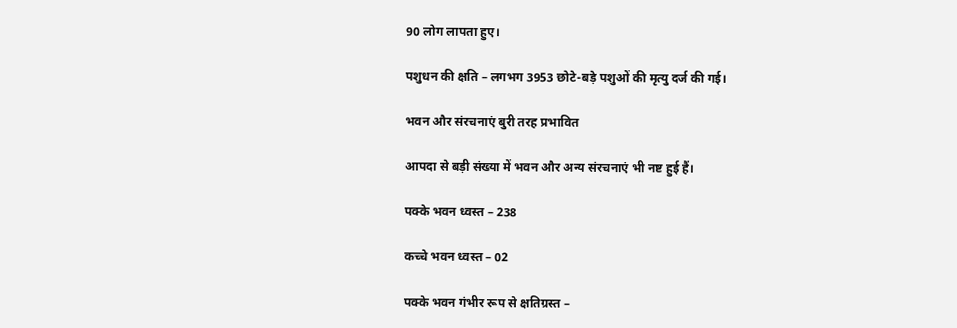90 लोग लापता हुए।

पशुधन की क्षति – लगभग 3953 छोटे-बड़े पशुओं की मृत्यु दर्ज की गई।

भवन और संरचनाएं बुरी तरह प्रभावित

आपदा से बड़ी संख्या में भवन और अन्य संरचनाएं भी नष्ट हुई हैं।

पक्के भवन ध्वस्त – 238

कच्चे भवन ध्वस्त – 02

पक्के भवन गंभीर रूप से क्षतिग्रस्त –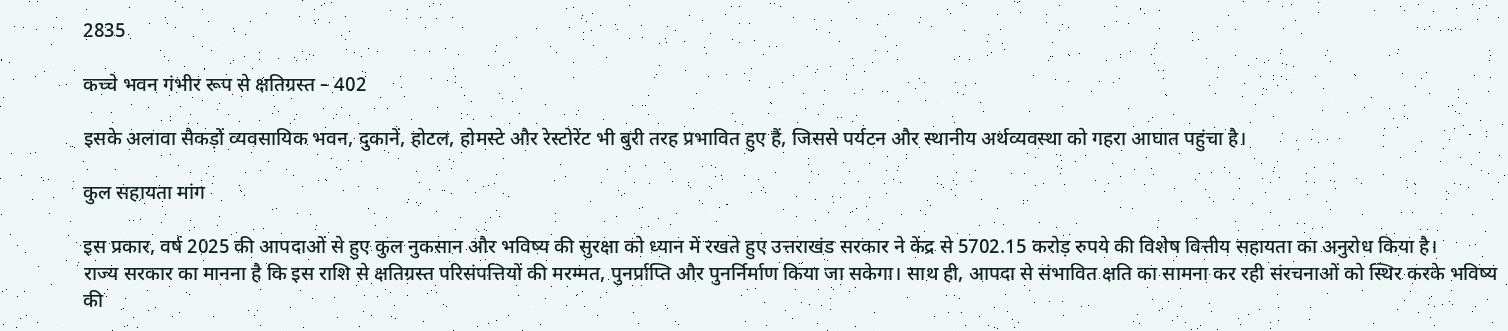2835

कच्चे भवन गंभीर रूप से क्षतिग्रस्त – 402

इसके अलावा सैकड़ों व्यवसायिक भवन, दुकानें, होटल, होमस्टे और रेस्टोरेंट भी बुरी तरह प्रभावित हुए हैं, जिससे पर्यटन और स्थानीय अर्थव्यवस्था को गहरा आघात पहुंचा है।

कुल सहायता मांग

इस प्रकार, वर्ष 2025 की आपदाओं से हुए कुल नुकसान और भविष्य की सुरक्षा को ध्यान में रखते हुए उत्तराखंड सरकार ने केंद्र से 5702.15 करोड़ रुपये की विशेष वित्तीय सहायता का अनुरोध किया है।
राज्य सरकार का मानना है कि इस राशि से क्षतिग्रस्त परिसंपत्तियों की मरम्मत, पुनर्प्राप्ति और पुनर्निर्माण किया जा सकेगा। साथ ही, आपदा से संभावित क्षति का सामना कर रही संरचनाओं को स्थिर करके भविष्य की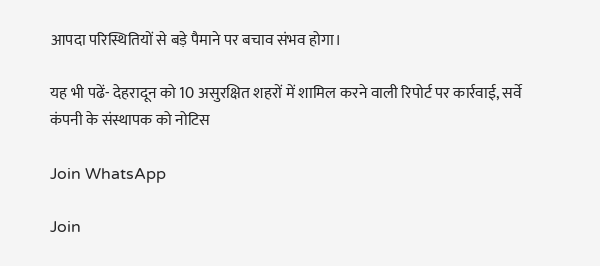आपदा परिस्थितियों से बड़े पैमाने पर बचाव संभव होगा।

यह भी पढें- देहरादून को 10 असुरक्षित शहरों में शामिल करने वाली रिपोर्ट पर कार्रवाई, सर्वे कंपनी के संस्थापक को नोटिस

Join WhatsApp

Join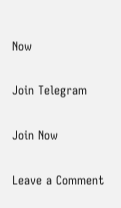Now

Join Telegram

Join Now

Leave a Comment